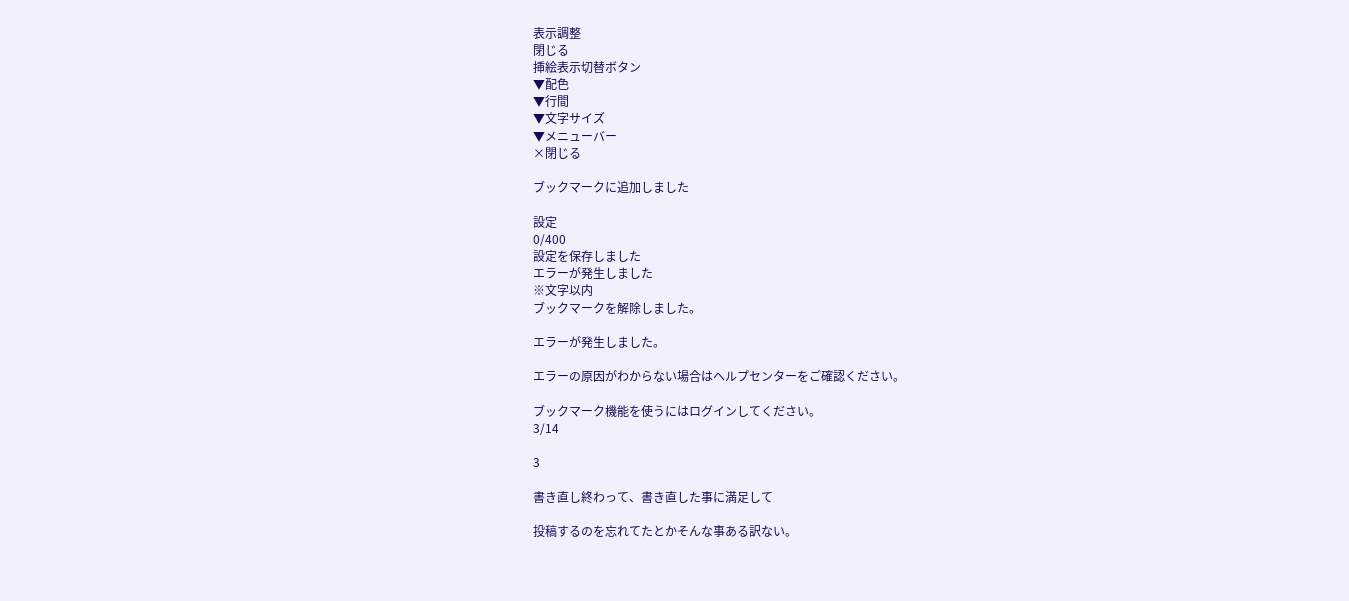表示調整
閉じる
挿絵表示切替ボタン
▼配色
▼行間
▼文字サイズ
▼メニューバー
×閉じる

ブックマークに追加しました

設定
0/400
設定を保存しました
エラーが発生しました
※文字以内
ブックマークを解除しました。

エラーが発生しました。

エラーの原因がわからない場合はヘルプセンターをご確認ください。

ブックマーク機能を使うにはログインしてください。
3/14

3

書き直し終わって、書き直した事に満足して

投稿するのを忘れてたとかそんな事ある訳ない。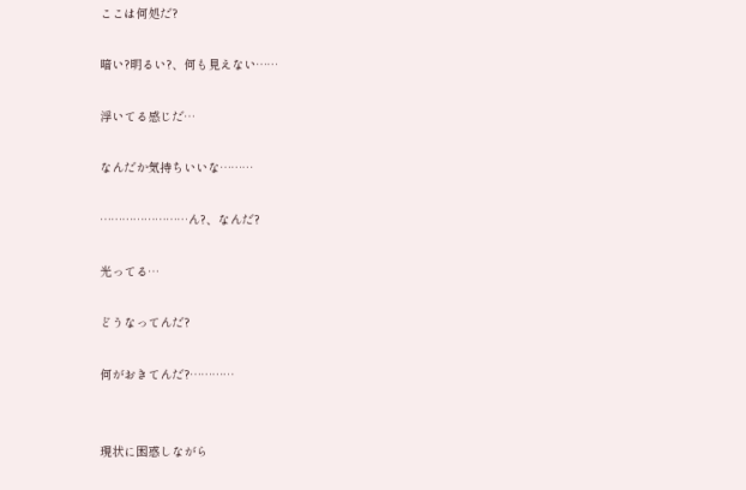ここは何処だ?

暗い?明るい?、何も見えない……

浮いてる感じだ…

なんだか気持ちいいな………

……………………ん?、なんだ?

光ってる…

どうなってんだ?

何がおきてんだ?…………


現状に困惑しながら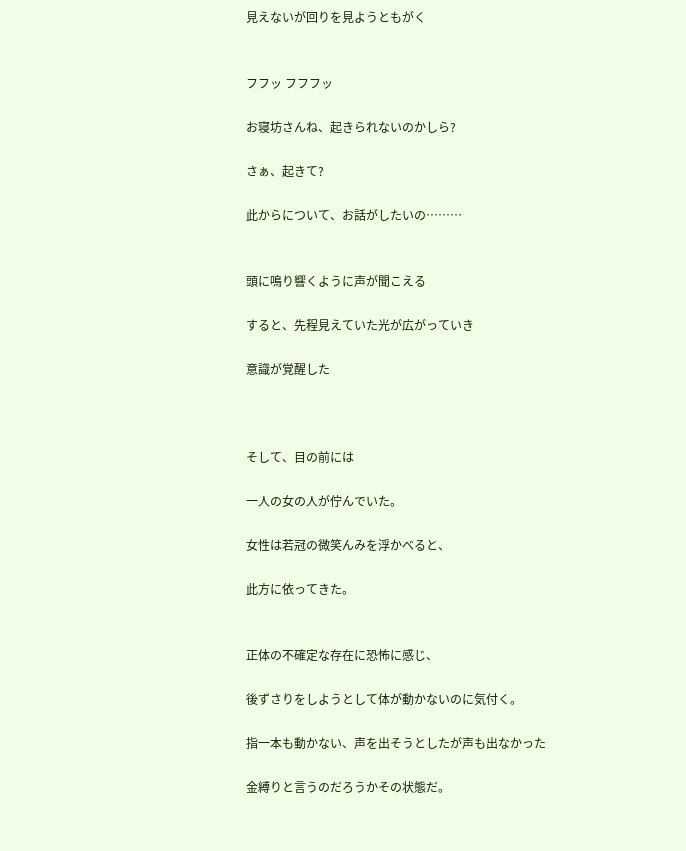見えないが回りを見ようともがく


フフッ フフフッ

お寝坊さんね、起きられないのかしら?

さぁ、起きて?

此からについて、お話がしたいの………


頭に鳴り響くように声が聞こえる

すると、先程見えていた光が広がっていき

意識が覚醒した



そして、目の前には

一人の女の人が佇んでいた。

女性は若冠の微笑んみを浮かべると、

此方に依ってきた。


正体の不確定な存在に恐怖に感じ、

後ずさりをしようとして体が動かないのに気付く。

指一本も動かない、声を出そうとしたが声も出なかった

金縛りと言うのだろうかその状態だ。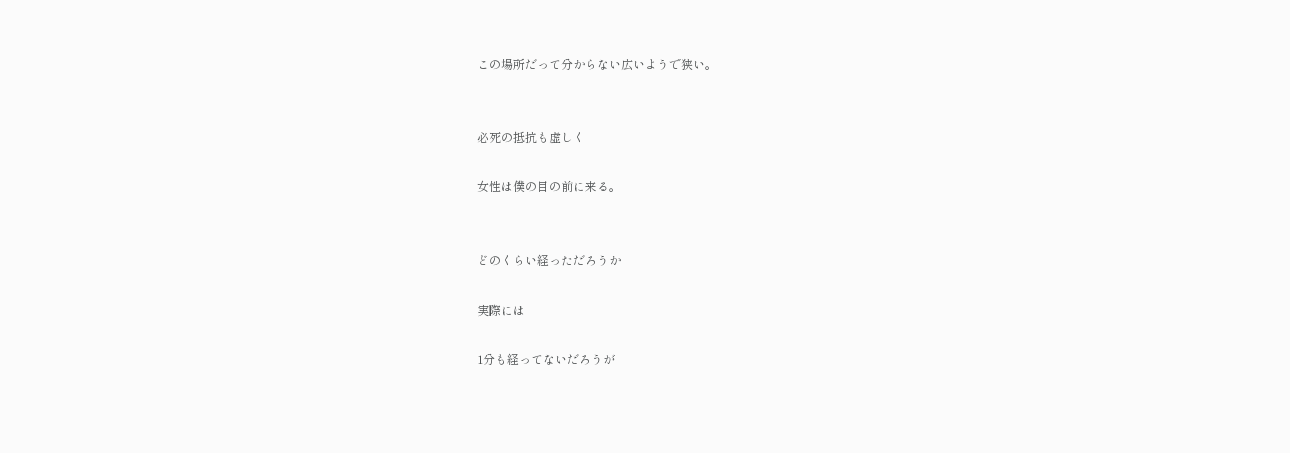この場所だって分からない広いようで狭い。


必死の抵抗も虚しく

女性は僕の目の前に来る。


どのくらい経っただろうか

実際には

1分も経ってないだろうが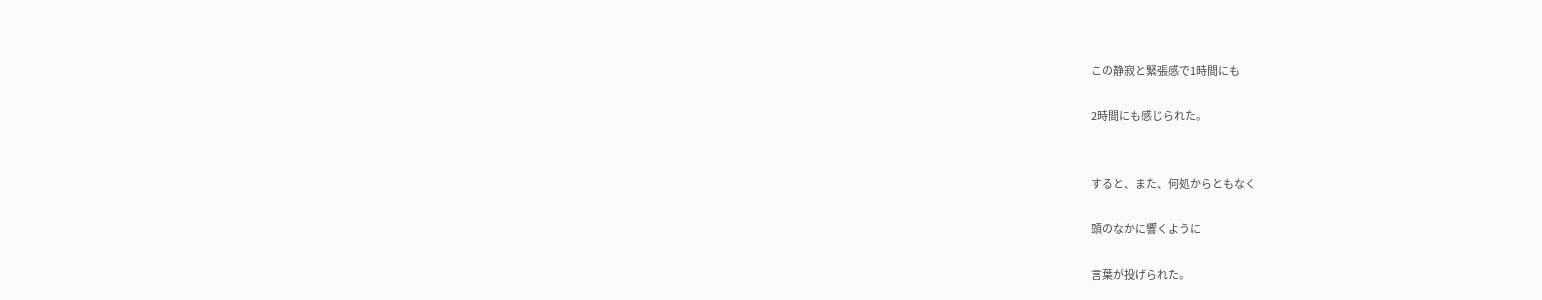この静寂と緊張感で1時間にも

2時間にも感じられた。


すると、また、何処からともなく

頭のなかに響くように

言葉が投げられた。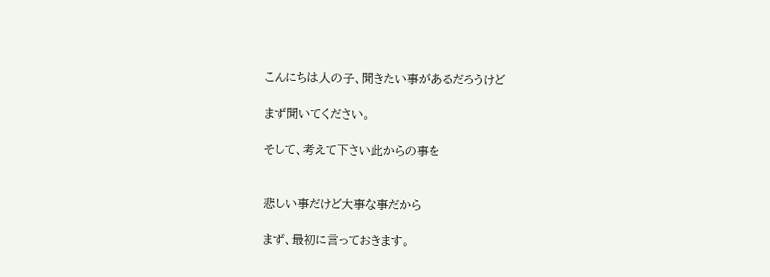こんにちは人の子、聞きたい事があるだろうけど

まず聞いてください。

そして、考えて下さい此からの事を


悲しい事だけど大事な事だから

まず、最初に言っておきます。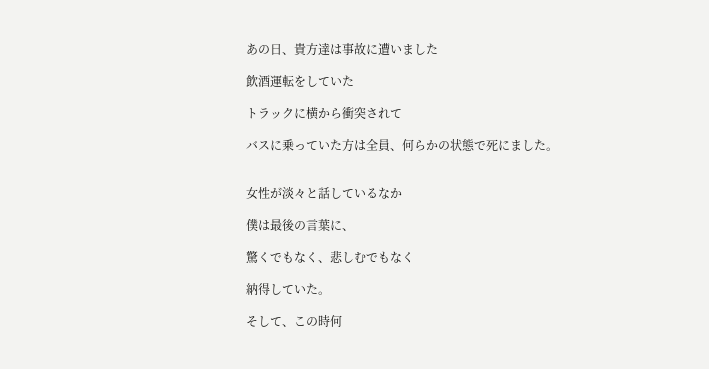あの日、貴方達は事故に遭いました

飲酒運転をしていた

トラックに横から衝突されて

バスに乗っていた方は全員、何らかの状態で死にました。


女性が淡々と話しているなか

僕は最後の言葉に、

驚くでもなく、悲しむでもなく

納得していた。

そして、この時何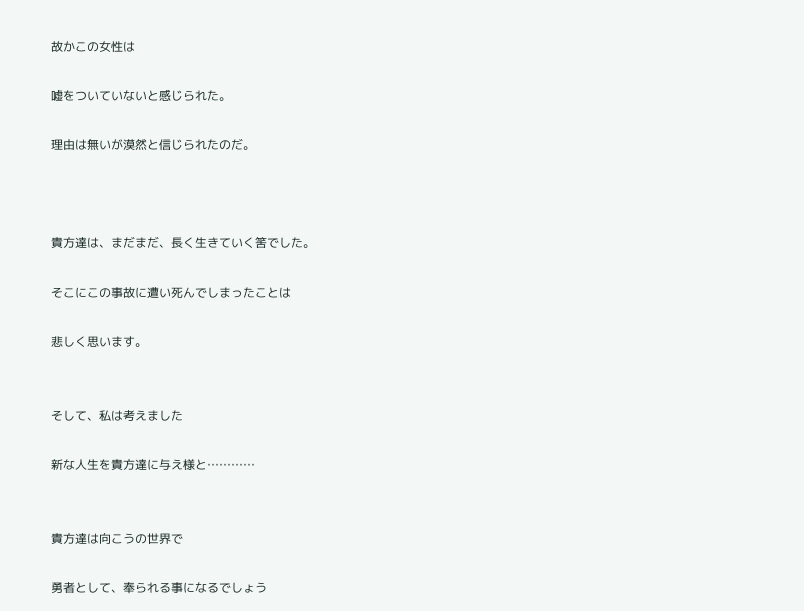故かこの女性は

嘘をついていないと感じられた。

理由は無いが漠然と信じられたのだ。



貴方達は、まだまだ、長く生きていく筈でした。

そこにこの事故に遭い死んでしまったことは

悲しく思います。


そして、私は考えました

新な人生を貴方達に与え様と…………


貴方達は向こうの世界で

勇者として、奉られる事になるでしょう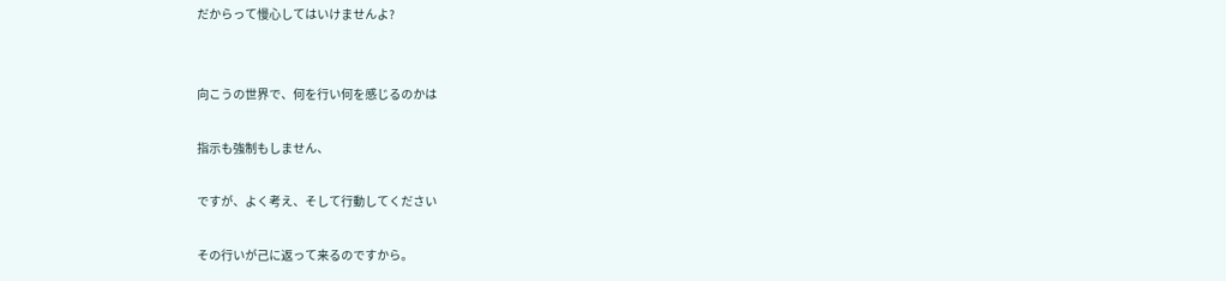だからって慢心してはいけませんよ?


向こうの世界で、何を行い何を感じるのかは

指示も強制もしません、

ですが、よく考え、そして行動してください

その行いが己に返って来るのですから。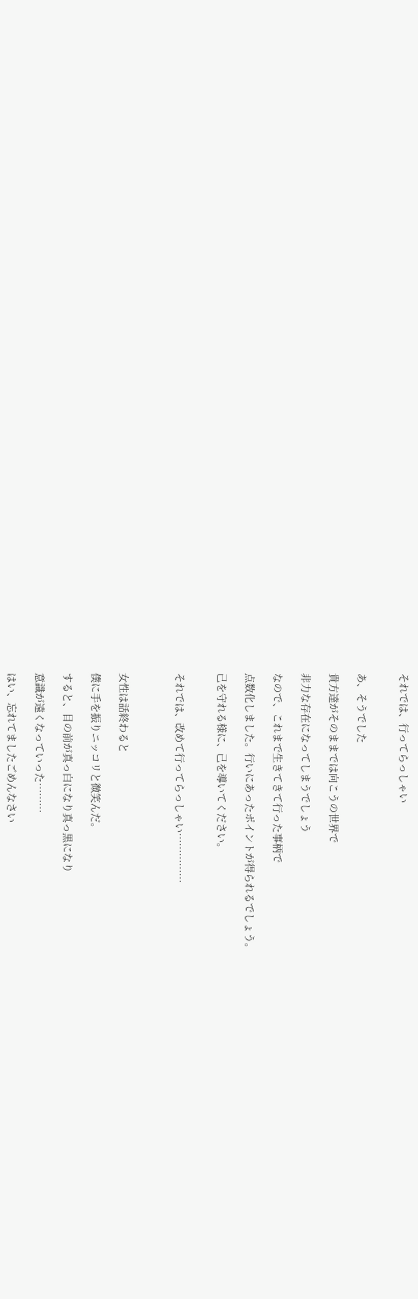それでは、行ってらっしゃい


あ、そうでした

貴方達がそのままでは向こうの世界で

非力な存在になってしまうでしょう

なので、これまで生きてきて行った事柄で

点数化しました。行いにあったポイントが得られるでしょう。

己を守れる様に、己を導いてください。


それでは、改めて行ってらっしゃい……………



女性は話終わると

僕に手を振りニッコリと微笑んだ。

すると、目の前が真っ白になり真っ黒になり

意識が遠くなっていった………

はい、忘れてましたごめんなさい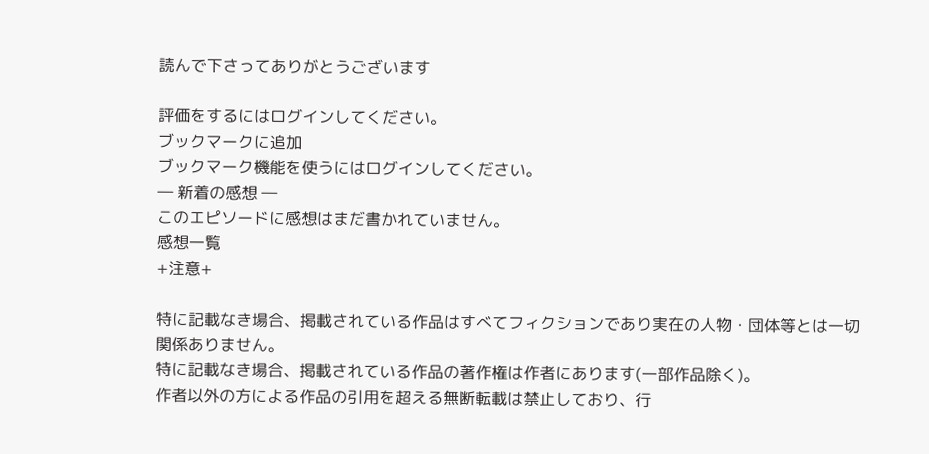読んで下さってありがとうございます

評価をするにはログインしてください。
ブックマークに追加
ブックマーク機能を使うにはログインしてください。
― 新着の感想 ―
このエピソードに感想はまだ書かれていません。
感想一覧
+注意+

特に記載なき場合、掲載されている作品はすべてフィクションであり実在の人物・団体等とは一切関係ありません。
特に記載なき場合、掲載されている作品の著作権は作者にあります(一部作品除く)。
作者以外の方による作品の引用を超える無断転載は禁止しており、行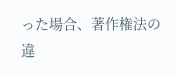った場合、著作権法の違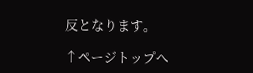反となります。

↑ページトップへ